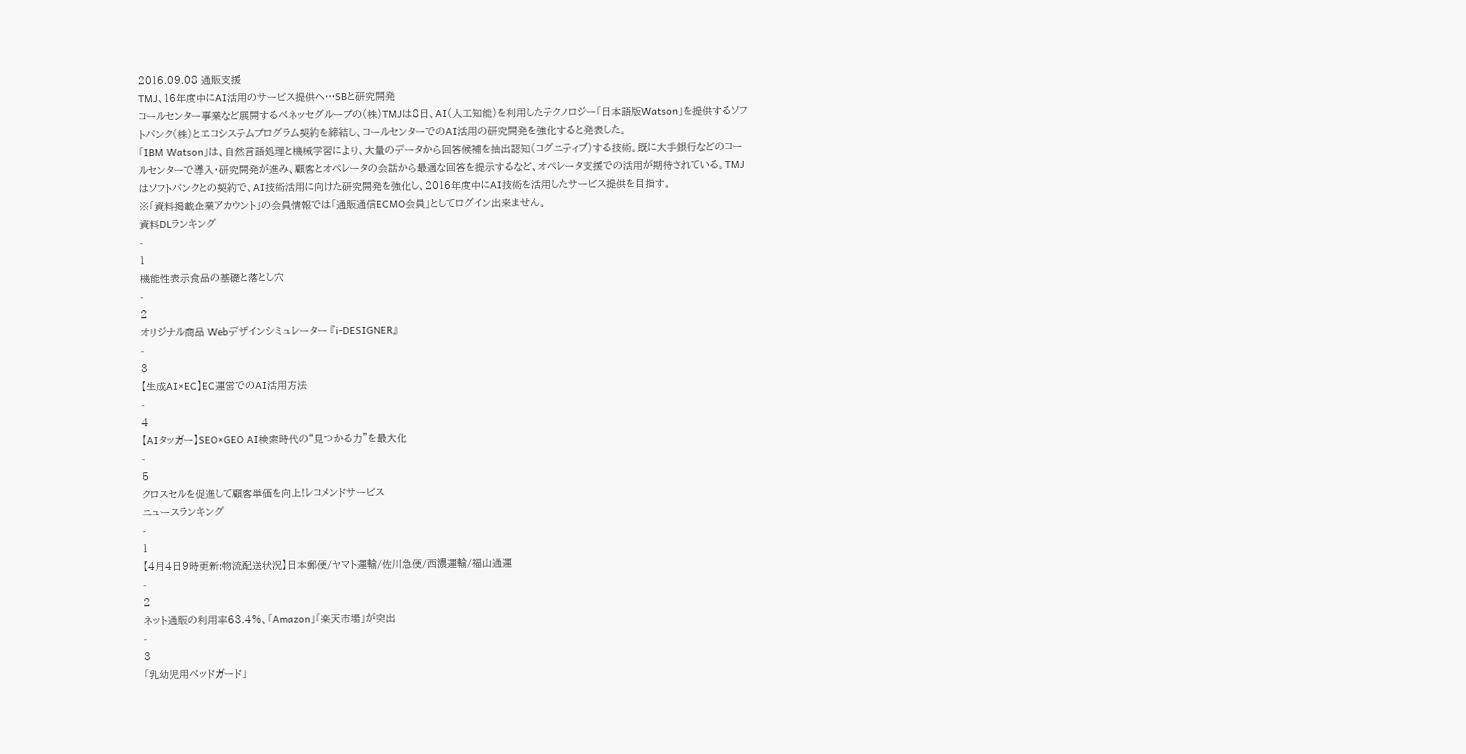2016.09.08 通販支援
TMJ、16年度中にAI活用のサービス提供へ…SBと研究開発
コールセンター事業など展開するベネッセグループの(株)TMJは8日、AI(人工知能)を利用したテクノロジー「日本語版Watson」を提供するソフトバンク(株)とエコシステムプログラム契約を締結し、コールセンターでのAI活用の研究開発を強化すると発表した。
「IBM Watson」は、自然言語処理と機械学習により、大量のデータから回答候補を抽出認知(コグニティブ)する技術。既に大手銀行などのコールセンターで導入・研究開発が進み、顧客とオペレータの会話から最適な回答を提示するなど、オペレータ支援での活用が期待されている。TMJはソフトバンクとの契約で、AI技術活用に向けた研究開発を強化し、2016年度中にAI技術を活用したサービス提供を目指す。
※「資料掲載企業アカウント」の会員情報では「通販通信ECMO会員」としてログイン出来ません。
資料DLランキング
-
1
機能性表示食品の基礎と落とし穴
-
2
オリジナル商品 Webデザインシミュレーター 『i-DESIGNER』
-
3
【生成AI×EC】EC運営でのAI活用方法
-
4
【AIタッガー】SEO×GEO AI検索時代の“見つかる力”を最大化
-
5
クロスセルを促進して顧客単価を向上!レコメンドサービス
ニュースランキング
-
1
【4月4日9時更新:物流配送状況】日本郵便/ヤマト運輸/佐川急便/西濃運輸/福山通運
-
2
ネット通販の利用率63.4%、「Amazon」「楽天市場」が突出
-
3
「乳幼児用ベッドガード」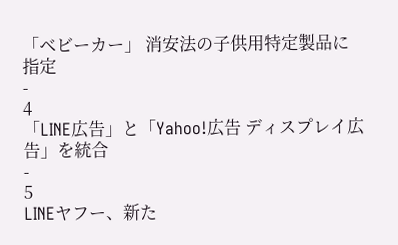「ベビーカー」 消安法の子供用特定製品に指定
-
4
「LINE広告」と「Yahoo!広告 ディスプレイ広告」を統合
-
5
LINEヤフー、新た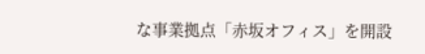な事業拠点「赤坂オフィス」を開設